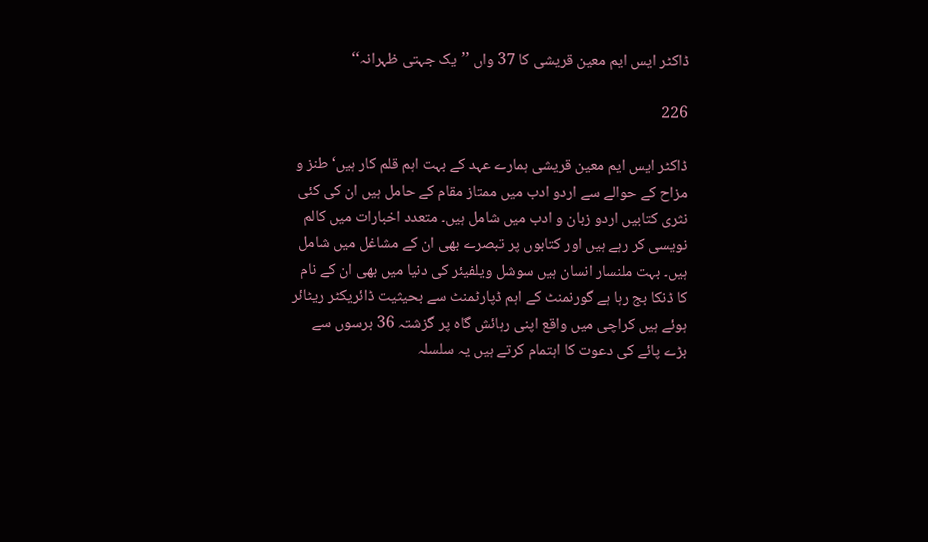ڈاکٹر ایس ایم معین قریشی کا 37 واں ’’یک جہتی ظہرانہ‘‘

226

ڈاکٹر ایس ایم معین قریشی ہمارے عہد کے بہت اہم قلم کار ہیں‘ طنز و مزاح کے حوالے سے اردو ادب میں ممتاز مقام کے حامل ہیں ان کی کئی نثری کتابیں اردو زبان و ادب میں شامل ہیں۔ متعدد اخبارات میں کالم نویسی کر رہے ہیں اور کتابوں پر تبصرے بھی ان کے مشاغل میں شامل ہیں۔ بہت ملنسار انسان ہیں سوشل ویلفیئر کی دنیا میں بھی ان کے نام کا ڈنکا بج رہا ہے گورنمنٹ کے اہم ڈپارٹمنٹ سے بحیثیت ڈائریکٹر ریٹائر ہوئے ہیں کراچی میں واقع اپنی رہائش گاہ پر گزشتہ 36 برسوں سے بڑے پائے کی دعوت کا اہتمام کرتے ہیں یہ سلسلہ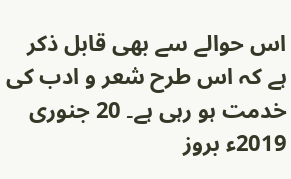اس حوالے سے بھی قابل ذکر ہے کہ اس طرح شعر و ادب کی خدمت ہو رہی ہے۔ 20 جنوری 2019ء بروز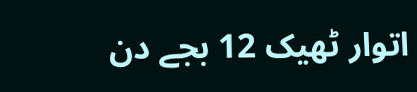اتوار ٹھیک 12 بجے دن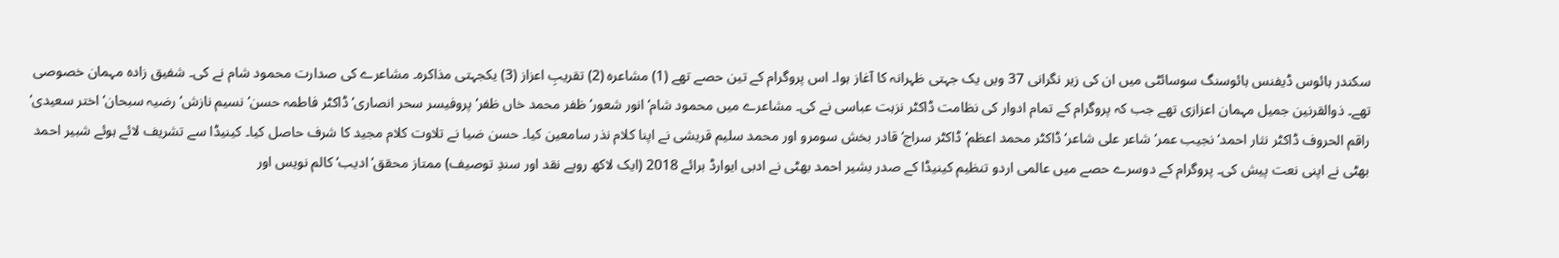سکندر ہائوس ڈیفنس ہائوسنگ سوسائٹی میں ان کی زیر نگرانی 37 ویں یک جہتی ظہرانہ کا آغاز ہوا۔ اس پروگرام کے تین حصے تھے (1) مشاعرہ (2) تقریبِ اعزاز (3) یکجہتی مذاکرہ۔ مشاعرے کی صدارت محمود شام نے کی۔ شفیق زادہ مہمان خصوصی تھے۔ ذوالقرنین جمیل مہمان اعزازی تھے جب کہ پروگرام کے تمام ادوار کی نظامت ڈاکٹر نزہت عباسی نے کی۔ مشاعرے میں محمود شام‘ انور شعور‘ ظفر محمد خاں ظفر‘ پروفیسر سحر انصاری‘ ڈاکٹر فاطمہ حسن‘ نسیم نازش‘ رضیہ سبحان‘ اختر سعیدی‘ راقم الحروف ڈاکٹر نثار احمد‘ نجیب عمر‘ شاعر علی شاعر‘ ڈاکٹر محمد اعظم‘ ڈاکٹر سراج‘ قادر بخش سومرو اور محمد سلیم قریشی نے اپنا کلام نذر سامعین کیا۔ حسن ضیا نے تلاوت کلام مجید کا شرف حاصل کیا۔ کینیڈا سے تشریف لائے ہوئے شبیر احمد بھٹی نے اپنی نعت پیش کی۔ پروگرام کے دوسرے حصے میں عالمی اردو تنظیم کینیڈا کے صدر بشیر احمد بھٹی نے ادبی ایوارڈ برائے 2018 (ایک لاکھ روپے نقد اور سندِ توصیف) ممتاز محقق‘ ادیب‘ کالم نویس اور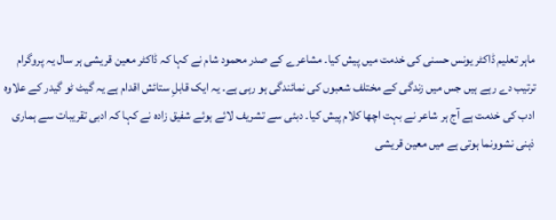ماہر تعلیم ڈاکٹر یونس حسنی کی خدمت میں پیش کیا۔ مشاعرے کے صدر محمود شام نے کہا کہ ڈاکٹر معین قریشی ہر سال یہ پروگرام ترتیب دے رہے ہیں جس میں زندگی کے مختلف شعبوں کی نمائندگی ہو رہی ہے۔ یہ ایک قابلِ ستائش اقدام ہے یہ گیٹ ٹو گیدر کے علاوہ ادب کی خدمت ہے آج ہر شاعر نے بہت اچھا کلام پیش کیا۔ دبئی سے تشریف لائے ہوئے شفیق زادہ نے کہا کہ ادبی تقریبات سے ہماری ذہنی نشوونما ہوتی ہے میں معین قریشی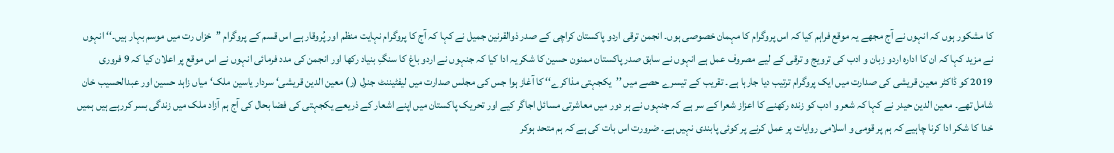کا مشکور ہوں کہ انہوں نے آج مجھے یہ موقع فراہم کیا کہ اس پروگرام کا مہمان خصوصی ہوں۔ انجمن ترقی اردو پاکستان کراچی کے صدر ذوالقرنین جمیل نے کہا کہ آج کا پروگرام نہایت منظم اور پُروقار ہے اس قسم کے پروگرام ’’خزاں رت میں موسم بہار ہیں۔‘‘ انہوں نے مزید کہا کہ ان کا ادارہ اردو زبان و ادب کی ترویج و ترقی کے لیے مصروف عمل ہے انہوں نے سابق صدر پاکستان ممنون حسین کا شکریہ ادا کیا کہ جنہوں نے اردو باغ کا سنگِ بنیاد رکھا اور انجمن کی مدد فرمائی انہوں نے اس موقع پر اعلان کیا کہ 9 فروری 2019 کو ڈاکٹر معین قریشی کی صدارت میں ایک پروگرام ترتیب دیا جارہا ہے۔ تقریب کے تیسرے حصے میں ’’یکجہتی مذاکرے‘‘ کا آغاز ہوا جس کی مجلس صدارت میں لیفٹیننٹ جنرل (ر) معین الدین قریشی‘ سردار یاسین ملک‘ میاں زاہد حسین اور عبدالحسیب خان شامل تھے۔ معین الدین حیدر نے کہا کہ شعر و ادب کو زندہ رکھنے کا اعزاز شعرا کے سر ہے کہ جنہوں نے ہر دور میں معاشرتی مسائل اجاگر کیے اور تحریک پاکستان میں اپنے اشعار کے ذریعے یکجہتی کی فضا بحال کی آج ہم آزاد ملک میں زندگی بسر کررہے ہیں ہمیں خدا کا شکر ادا کرنا چاہیے کہ ہم پر قومی و اسلامی روایات پر عمل کرنے پر کوئی پابندی نہیں ہے۔ ضرورت اس بات کی ہے کہ ہم متحد ہوکر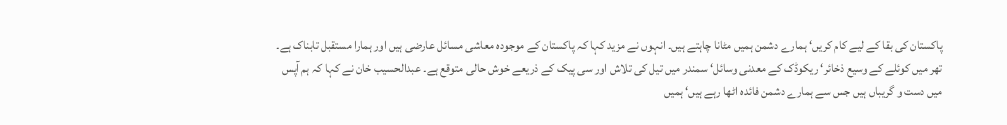پاکستان کی بقا کے لیے کام کریں‘ ہمارے دشمن ہمیں مٹانا چاہتے ہیں۔ انہوں نے مزید کہا کہ پاکستان کے موجودہ معاشی مسائل عارضی ہیں اور ہمارا مستقبل تابناک ہے۔ تھر میں کوئلے کے وسیع ذخائر‘ ریکوڈک کے معدنی وسائل‘ سمندر میں تیل کی تلاش اور سی پیک کے ذریعے خوش حالی متوقع ہے۔ عبدالحسیب خان نے کہا کہ ہم آپس میں دست و گریباں ہیں جس سے ہمارے دشمن فائدہ اٹھا رہے ہیں‘ ہمیں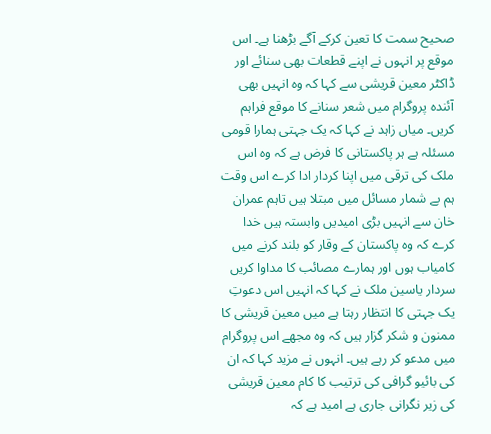صحیح سمت کا تعین کرکے آگے بڑھنا ہے۔ اس موقع پر انہوں نے اپنے قطعات بھی سنائے اور ڈاکٹر معین قریشی سے کہا کہ وہ انہیں بھی آئندہ پروگرام میں شعر سنانے کا موقع فراہم کریں۔ میاں زاہد نے کہا کہ یک جہتی ہمارا قومی مسئلہ ہے ہر پاکستانی کا فرض ہے کہ وہ اس ملک کی ترقی میں اپنا کردار ادا کرے اس وقت ہم بے شمار مسائل میں مبتلا ہیں تاہم عمران خان سے انہیں بڑی امیدیں وابستہ ہیں خدا کرے کہ وہ پاکستان کے وقار کو بلند کرنے میں کامیاب ہوں اور ہمارے مصائب کا مداوا کریں سردار یاسین ملک نے کہا کہ انہیں اس دعوتِ یک جہتی کا انتظار رہتا ہے میں معین قریشی کا ممنون و شکر گزار ہیں کہ وہ مجھے اس پروگرام میں مدعو کر رہے ہیں۔ انہوں نے مزید کہا کہ ان کی بائیو گرافی کی ترتیب کا کام معین قریشی کی زیر نگرانی جاری ہے امید ہے کہ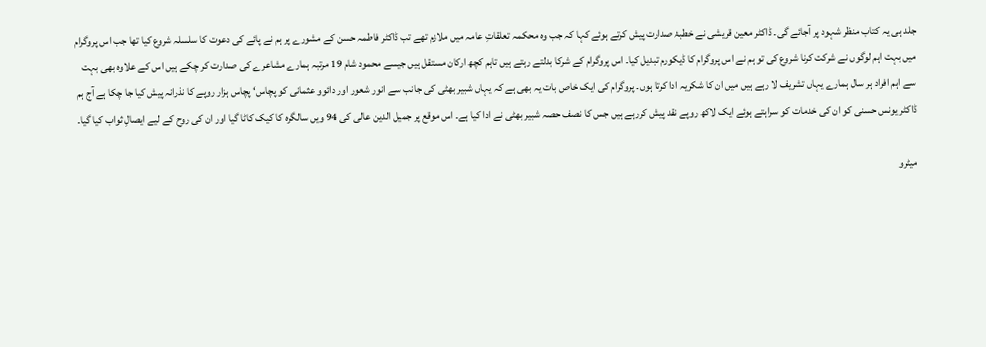جلد ہی یہ کتاب منظر شہود پر آجائے گی۔ ڈاکٹر معین قریشی نے خطبۂ صدارت پیش کرتے ہوئے کہا کہ جب وہ محکمہ تعلقاتِ عامہ میں ملازم تھے تب ڈاکٹر فاطمہ حسن کے مشورے پر ہم نے پائے کی دعوت کا سلسلہ شروع کیا تھا جب اس پروگرام میں بہت اہم لوگوں نے شرکت کرنا شروع کی تو ہم نے اس پروگرام کا ڈیکورم تبدیل کیا۔ اس پروگرام کے شرکا بدلتے رہتے ہیں تاہم کچھ ارکان مستقل ہیں جیسے محمود شام 19 مرتبہ ہمارے مشاعرے کی صدارت کر چکے ہیں اس کے علاوہ بھی بہت سے اہم افراد ہر سال ہمارے یہاں تشریف لا رہے ہیں میں ان کا شکریہ ادا کرتا ہوں۔ پروگرام کی ایک خاص بات یہ بھی ہے کہ یہاں شبیر بھٹی کی جانب سے انور شعور اور دائوو عثمانی کو پچاس‘ پچاس ہزار روپے کا نذرانہ پیش کیا جا چکا ہے آج ہم ڈاکٹر یونس حسنی کو ان کی خدمات کو سراہتے ہوئے ایک لاکھ روپے نقد پیش کررہے ہیں جس کا نصف حصہ شبیر بھٹی نے ادا کیا ہے۔ اس موقع پر جمیل الدین عالی کی 94 ویں سالگرہ کا کیک کاٹا گیا اور ان کی روح کے لیے ایصالِ ثواب کیا گیا۔

میٹرو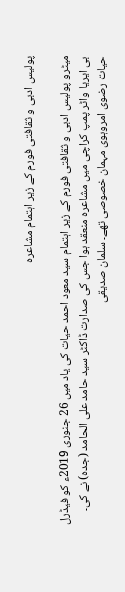پولیس ادبی و ثقافتی فورم کے زیر اہتمام مشاعرہ

میٹرو پولیس ادبی و ثقافتی فورم کے زیر اہتمام سید معود احمد حیات کی یاد میں 26 جنوری 2019ء کو فیڈرل بی ایریا واٹر پمپ کراچی میں مشاعرہ منعقد ہوا جس کی صدارت ڈاکٹر سید حامد علی الحامد (جدہ) نے کی۔ حیات رضوی امروہوی مہمان خصوصی تھے۔ سلمان صدیقی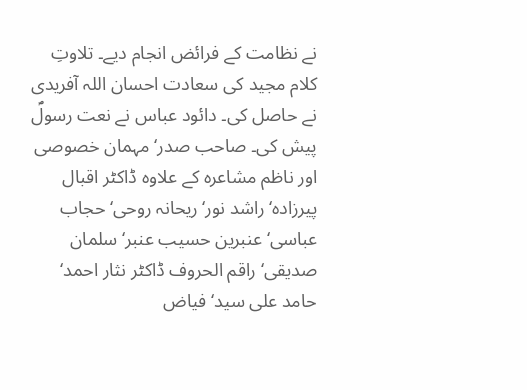نے نظامت کے فرائض انجام دیے۔ تلاوتِ کلام مجید کی سعادت احسان اللہ آفریدی نے حاصل کی۔ دائود عباس نے نعت رسولؐ پیش کی۔ صاحب صدر‘ مہمان خصوصی اور ناظم مشاعرہ کے علاوہ ڈاکٹر اقبال پیرزادہ‘ راشد نور‘ ریحانہ روحی‘ حجاب عباسی‘ عنبرین حسیب عنبر‘ سلمان صدیقی‘ راقم الحروف ڈاکٹر نثار احمد‘ حامد علی سید‘ فیاض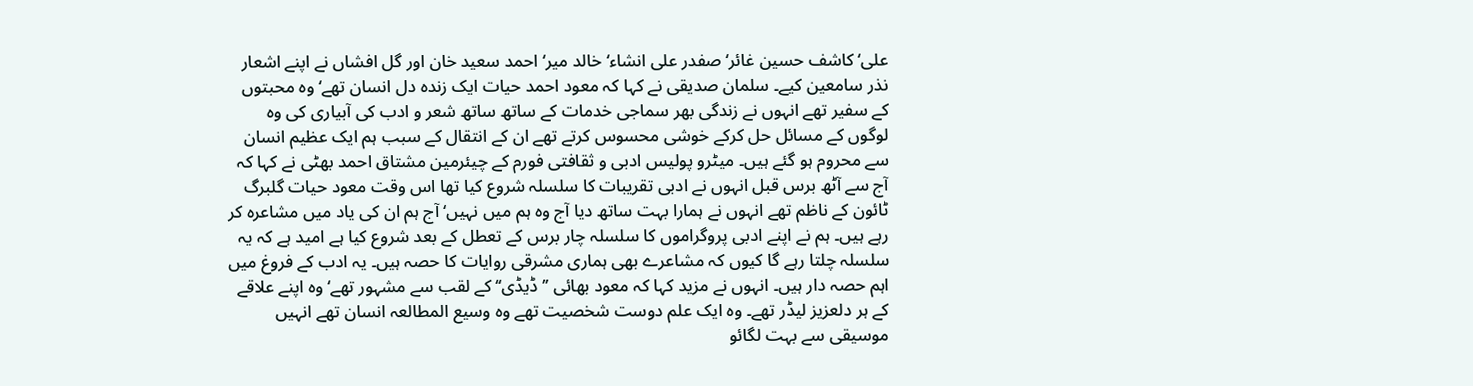علی‘ کاشف حسین غائر‘ صفدر علی انشاء‘ خالد میر‘ احمد سعید خان اور گل افشاں نے اپنے اشعار نذر سامعین کیے۔ سلمان صدیقی نے کہا کہ معود احمد حیات ایک زندہ دل انسان تھے‘ وہ محبتوں کے سفیر تھے انہوں نے زندگی بھر سماجی خدمات کے ساتھ ساتھ شعر و ادب کی آبیاری کی وہ لوگوں کے مسائل حل کرکے خوشی محسوس کرتے تھے ان کے انتقال کے سبب ہم ایک عظیم انسان سے محروم ہو گئے ہیں۔ میٹرو پولیس ادبی و ثقافتی فورم کے چیئرمین مشتاق احمد بھٹی نے کہا کہ آج سے آٹھ برس قبل انہوں نے ادبی تقریبات کا سلسلہ شروع کیا تھا اس وقت معود حیات گلبرگ ٹائون کے ناظم تھے انہوں نے ہمارا بہت ساتھ دیا آج وہ ہم میں نہیں‘ آج ہم ان کی یاد میں مشاعرہ کر رہے ہیں۔ ہم نے اپنے ادبی پروگراموں کا سلسلہ چار برس کے تعطل کے بعد شروع کیا ہے امید ہے کہ یہ سلسلہ چلتا رہے گا کیوں کہ مشاعرے بھی ہماری مشرقی روایات کا حصہ ہیں۔ یہ ادب کے فروغ میں اہم حصہ دار ہیں۔ انہوں نے مزید کہا کہ معود بھائی ’’ڈیڈی‘‘ کے لقب سے مشہور تھے‘ وہ اپنے علاقے کے ہر دلعزیز لیڈر تھے۔ وہ ایک علم دوست شخصیت تھے وہ وسیع المطالعہ انسان تھے انہیں موسیقی سے بہت لگائو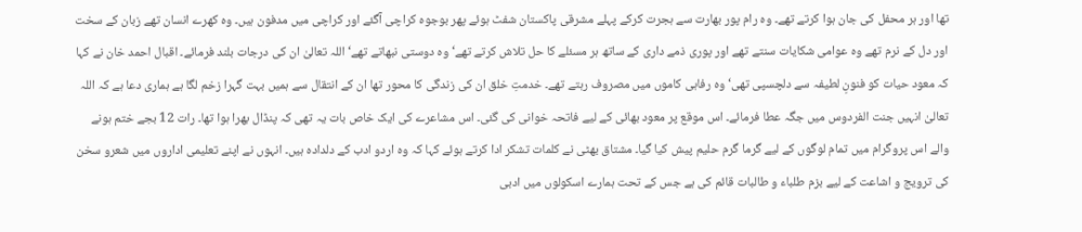تھا اور ہر محفل کی جان ہوا کرتے تھے۔ وہ رام پور بھارت سے ہجرت کرکے پہلے مشرقی پاکستان شفٹ ہوئے پھر بوجوہ کراچی آگئے اور کراچی میں مدفون ہیں۔ وہ کھرے انسان تھے زبان کے سخت اور دل کے نرم تھے وہ عوامی شکایات سنتے تھے اور پوری ذمے داری کے ساتھ ہر مسئلے کا حل تلاش کرتے تھے‘ وہ دوستی نبھاتے تھے‘ اللہ تعالیٰ ان کی درجات بلند فرمائے۔ اقبال احمد خان نے کہا کہ معود حیات کو فنونِ لطیفہ سے دلچسپی تھی‘ وہ رفاہی کاموں میں مصروف رہتے تھے۔ خدمتِ خلق ان کی زندگی کا محور تھا ان کے انتقال سے ہمیں بہت گہرا زخم لگا ہے ہماری دعا ہے کہ اللہ تعالیٰ انہیں جنت الفردوس میں جگہ عطا فرمائے۔ اس موقع پر معود بھائی کے لیے فاتحہ خوانی کی گئی۔ اس مشاعرے کی ایک خاص بات یہ تھی کہ پنڈال بھرا ہوا تھا۔ رات 12 بجے ختم ہونے والے اس پروگرام میں تمام لوگوں کے لیے گرما گرم حلیم پیش کیا گیا۔ مشتاق بھٹی نے کلمات تشکر ادا کرتے ہوئے کہا کہ وہ اردو ادب کے دلدادہ ہیں۔ انہوں نے اپنے تعلیمی اداروں میں شعرو سخن کی ترویج و اشاعت کے لیے بزم طلباء و طالبات قائم کی ہے جس کے تحت ہمارے اسکولوں میں ادبی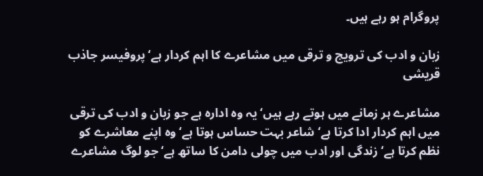پروگرام ہو رہے ہیں۔

زبان و ادب کی ترویج و ترقی میں مشاعرے کا اہم کردار ہے‘ پروفیسر جاذب قریشی

مشاعرے ہر زمانے میں ہوتے رہے ہیں‘ یہ وہ ادارہ ہے جو زبان و ادب کی ترقی میں اہم کردار ادا کرتا ہے‘ شاعر بہت حساس ہوتا ہے‘ وہ اپنے معاشرے کو نظم کرتا ہے‘ زندگی اور ادب میں چولی دامن کا ساتھ ہے‘ جو لوگ مشاعرے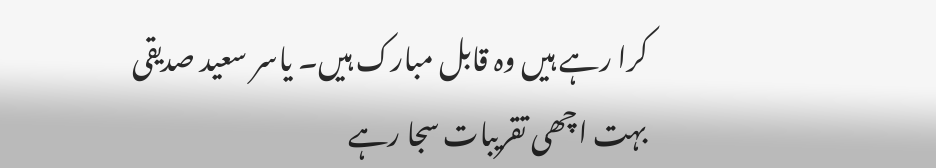کرا رہے ہیں وہ قابل مبارک ہیں۔ یاسر سعید صدیقی بہت اچھی تقریبات سجا رہے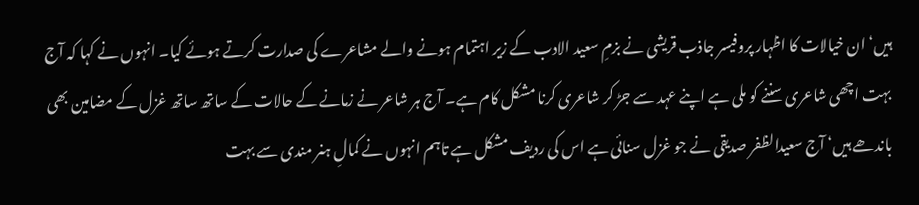ہیں‘ ان خیالات کا اظہار پروفیسر جاذب قریشی نے بزمِ سعید الادب کے زیر اہتمام ہونے والے مشاعرے کی صدارت کرتے ہوئے کیا۔ انہوں نے کہا کہ آج بہت اچھی شاعری سننے کو ملی ہے اپنے عہد سے جڑ کر شاعری کرنا مشکل کام ہے۔ آج ہر شاعر نے زمانے کے حالات کے ساتھ ساتھ غزل کے مضامین بھی باندھے ہیں‘ آج سعیدالظفر صدیقی نے جو غزل سنائی ہے اس کی ردیف مشکل ہے تاہم انہوں نے کمالِ ہنر مندی سے بہت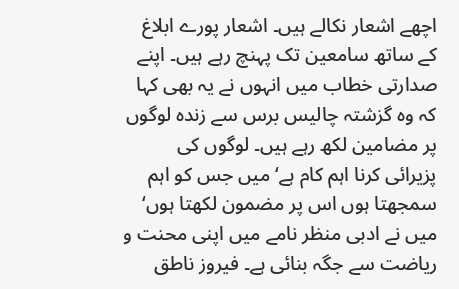اچھے اشعار نکالے ہیں۔ اشعار پورے ابلاغ کے ساتھ سامعین تک پہنچ رہے ہیں۔ اپنے صدارتی خطاب میں انہوں نے یہ بھی کہا کہ وہ گزشتہ چالیس برس سے زندہ لوگوں پر مضامین لکھ رہے ہیں۔ لوگوں کی پزیرائی کرنا اہم کام ہے‘ میں جس کو اہم سمجھتا ہوں اس پر مضمون لکھتا ہوں‘ میں نے ادبی منظر نامے میں اپنی محنت و ریاضت سے جگہ بنائی ہے۔ فیروز ناطق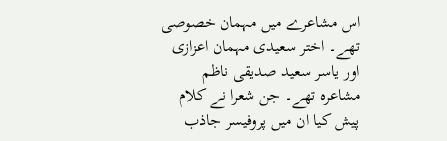اس مشاعرے میں مہمان خصوصی تھے۔ اختر سعیدی مہمان اعزازی اور یاسر سعید صدیقی ناظم مشاعرہ تھے۔ جن شعرا نے کلام پیش کیا ان میں پروفیسر جاذب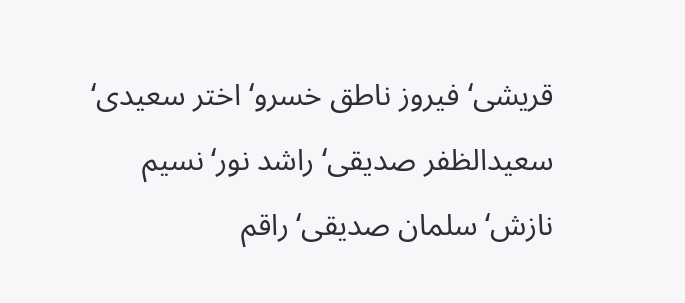قریشی‘ فیروز ناطق خسرو‘ اختر سعیدی‘ سعیدالظفر صدیقی‘ راشد نور‘ نسیم نازش‘ سلمان صدیقی‘ راقم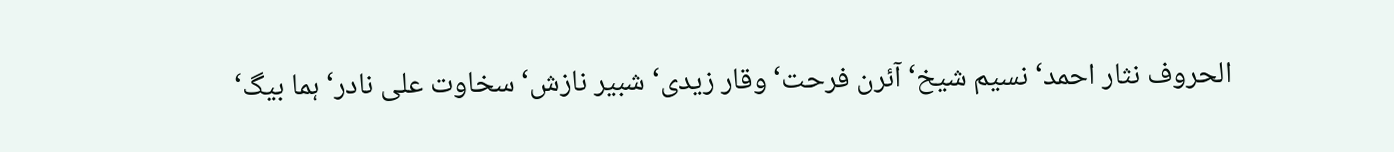الحروف نثار احمد‘ نسیم شیخ‘ آئرن فرحت‘ وقار زیدی‘ شبیر نازش‘ سخاوت علی نادر‘ ہما بیگ‘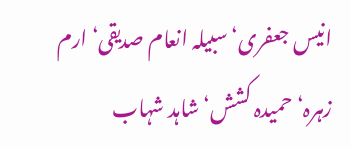انیس جعفری‘ سبیلہ انعام صدیقی‘ ارم زہرہ‘ حمیدہ کشش‘ شاہد شہاب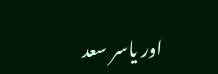اور یاسر سعد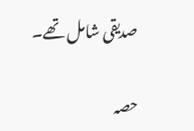صدیقی شامل تھے۔

حصہ